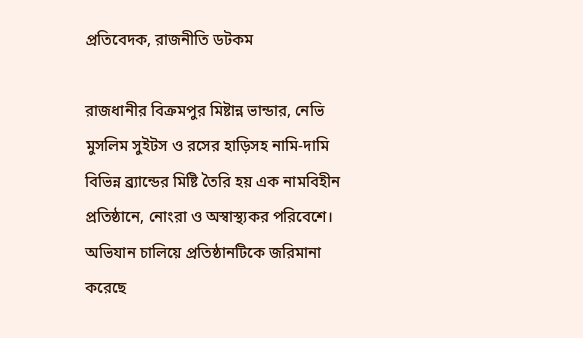প্রতিবেদক, রাজনীতি ডটকম

রাজধানীর বিক্রমপুর মিষ্টান্ন ভান্ডার, নেভি মুসলিম সুইটস ও রসের হাড়িসহ নামি-দামি বিভিন্ন ব্র্যান্ডের মিষ্টি তৈরি হয় এক নামবিহীন প্রতিষ্ঠানে, নোংরা ও অস্বাস্থ্যকর পরিবেশে। অভিযান চালিয়ে প্রতিষ্ঠানটিকে জরিমানা করেছে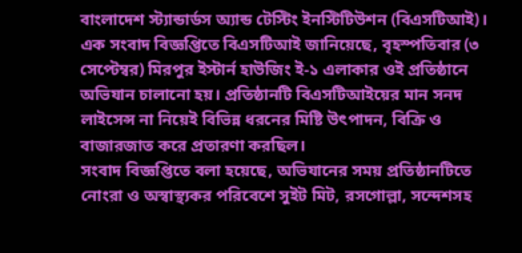বাংলাদেশ স্ট্যান্ডার্ডস অ্যান্ড টেস্টিং ইনস্টিটিউশন (বিএসটিআই)।
এক সংবাদ বিজ্ঞপ্তিতে বিএসটিআই জানিয়েছে, বৃহস্পতিবার (৩ সেপ্টেম্বর) মিরপুর ইস্টার্ন হাউজিং ই-১ এলাকার ওই প্রতিষ্ঠানে অভিযান চালানো হয়। প্রতিষ্ঠানটি বিএসটিআইয়ের মান সনদ লাইসেন্স না নিয়েই বিভিন্ন ধরনের মিষ্টি উৎপাদন, বিক্রি ও বাজারজাত করে প্রতারণা করছিল।
সংবাদ বিজ্ঞপ্তিতে বলা হয়েছে, অভিযানের সময় প্রতিষ্ঠানটিতে নোংরা ও অস্বাস্থ্যকর পরিবেশে সুইট মিট, রসগোল্লা, সন্দেশসহ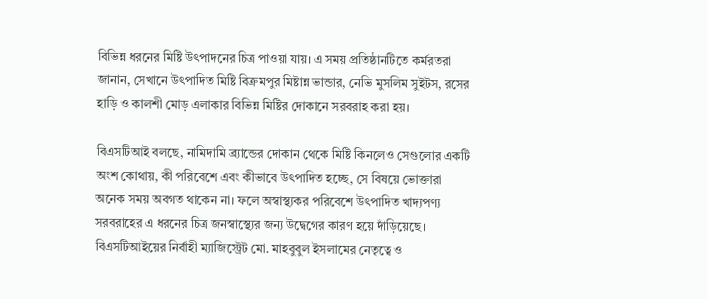বিভিন্ন ধরনের মিষ্টি উৎপাদনের চিত্র পাওয়া যায়। এ সময় প্রতিষ্ঠানটিতে কর্মরতরা জানান, সেখানে উৎপাদিত মিষ্টি বিক্রমপুর মিষ্টান্ন ভান্ডার, নেভি মুসলিম সুইটস, রসের হাড়ি ও কালশী মোড় এলাকার বিভিন্ন মিষ্টির দোকানে সরবরাহ করা হয়।

বিএসটিআই বলছে, নামিদামি ব্র্যান্ডের দোকান থেকে মিষ্টি কিনলেও সেগুলোর একটি অংশ কোথায়, কী পরিবেশে এবং কীভাবে উৎপাদিত হচ্ছে, সে বিষয়ে ভোক্তারা অনেক সময় অবগত থাকেন না। ফলে অস্বাস্থ্যকর পরিবেশে উৎপাদিত খাদ্যপণ্য সরবরাহের এ ধরনের চিত্র জনস্বাস্থ্যের জন্য উদ্বেগের কারণ হয়ে দাঁড়িয়েছে।
বিএসটিআইয়ের নির্বাহী ম্যাজিস্ট্রেট মো. মাহবুবুল ইসলামের নেতৃত্বে ও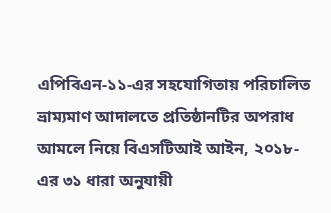এপিবিএন-১১-এর সহযোগিতায় পরিচালিত ভ্রাম্যমাণ আদালতে প্রতিষ্ঠানটির অপরাধ আমলে নিয়ে বিএসটিআই আইন, ২০১৮-এর ৩১ ধারা অনুযায়ী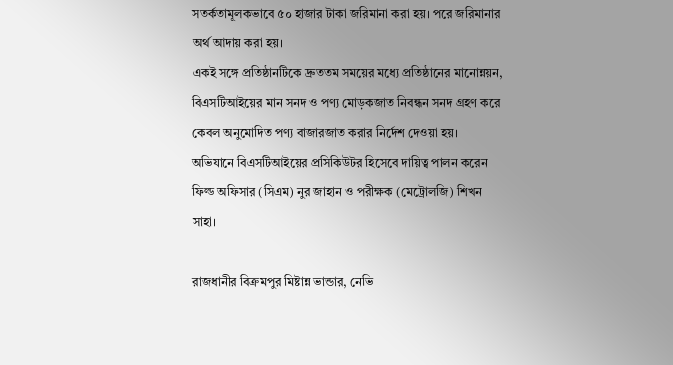সতর্কতামূলকভাবে ৫০ হাজার টাকা জরিমানা করা হয়। পরে জরিমানার অর্থ আদায় করা হয়।
একই সঙ্গে প্রতিষ্ঠানটিকে দ্রুততম সময়ের মধ্যে প্রতিষ্ঠানের মানোন্নয়ন, বিএসটিআইয়ের মান সনদ ও পণ্য মোড়কজাত নিবন্ধন সনদ গ্রহণ করে কেবল অনুমোদিত পণ্য বাজারজাত করার নির্দেশ দেওয়া হয়।
অভিযানে বিএসটিআইয়ের প্রসিকিউটর হিসেবে দায়িত্ব পালন করেন ফিল্ড অফিসার (সিএম) নুর জাহান ও পরীক্ষক (মেট্রোলজি) শিখন সাহা।

রাজধানীর বিক্রমপুর মিষ্টান্ন ভান্ডার, নেভি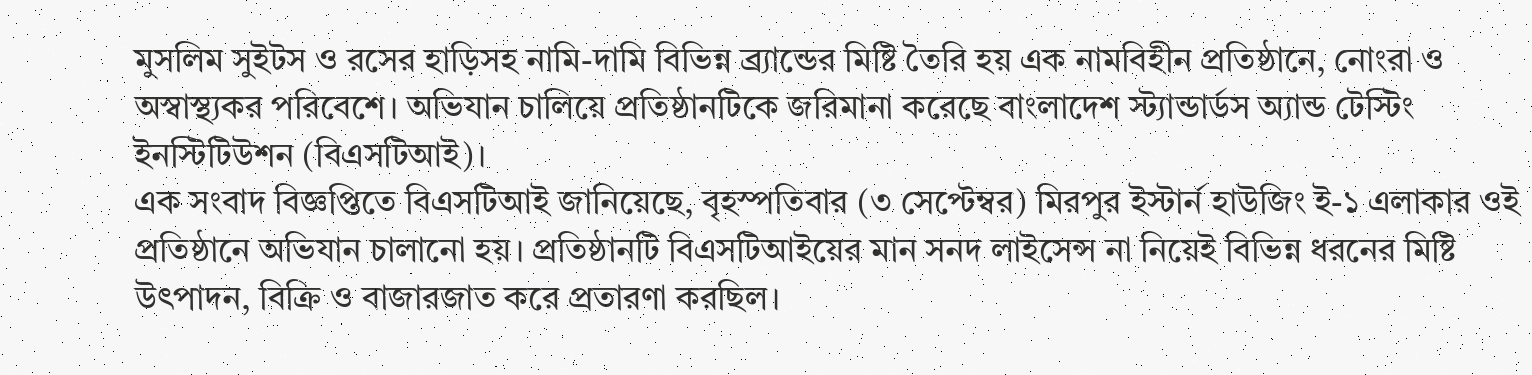মুসলিম সুইটস ও রসের হাড়িসহ নামি-দামি বিভিন্ন ব্র্যান্ডের মিষ্টি তৈরি হয় এক নামবিহীন প্রতিষ্ঠানে, নোংরা ও অস্বাস্থ্যকর পরিবেশে। অভিযান চালিয়ে প্রতিষ্ঠানটিকে জরিমানা করেছে বাংলাদেশ স্ট্যান্ডার্ডস অ্যান্ড টেস্টিং ইনস্টিটিউশন (বিএসটিআই)।
এক সংবাদ বিজ্ঞপ্তিতে বিএসটিআই জানিয়েছে, বৃহস্পতিবার (৩ সেপ্টেম্বর) মিরপুর ইস্টার্ন হাউজিং ই-১ এলাকার ওই প্রতিষ্ঠানে অভিযান চালানো হয়। প্রতিষ্ঠানটি বিএসটিআইয়ের মান সনদ লাইসেন্স না নিয়েই বিভিন্ন ধরনের মিষ্টি উৎপাদন, বিক্রি ও বাজারজাত করে প্রতারণা করছিল।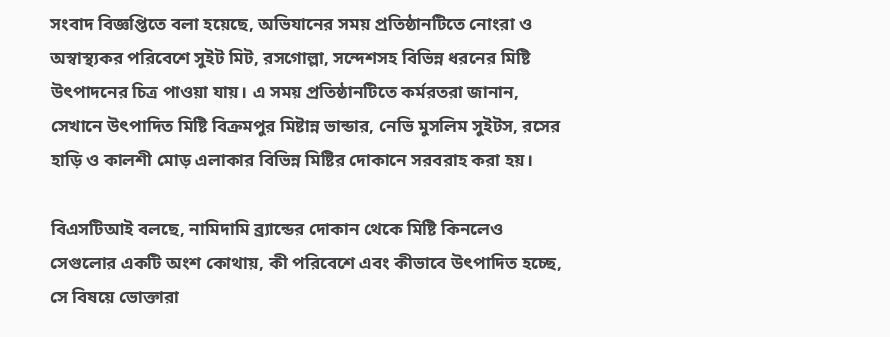সংবাদ বিজ্ঞপ্তিতে বলা হয়েছে, অভিযানের সময় প্রতিষ্ঠানটিতে নোংরা ও অস্বাস্থ্যকর পরিবেশে সুইট মিট, রসগোল্লা, সন্দেশসহ বিভিন্ন ধরনের মিষ্টি উৎপাদনের চিত্র পাওয়া যায়। এ সময় প্রতিষ্ঠানটিতে কর্মরতরা জানান, সেখানে উৎপাদিত মিষ্টি বিক্রমপুর মিষ্টান্ন ভান্ডার, নেভি মুসলিম সুইটস, রসের হাড়ি ও কালশী মোড় এলাকার বিভিন্ন মিষ্টির দোকানে সরবরাহ করা হয়।

বিএসটিআই বলছে, নামিদামি ব্র্যান্ডের দোকান থেকে মিষ্টি কিনলেও সেগুলোর একটি অংশ কোথায়, কী পরিবেশে এবং কীভাবে উৎপাদিত হচ্ছে, সে বিষয়ে ভোক্তারা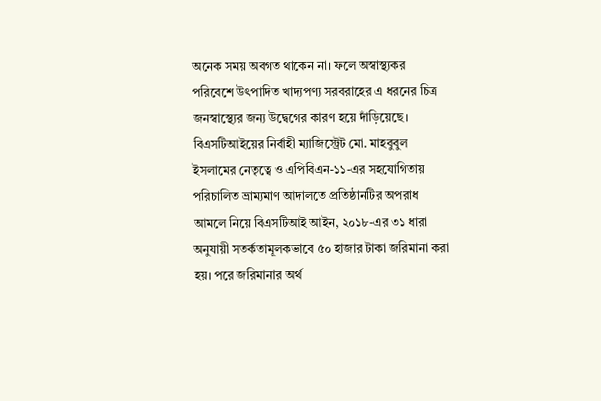অনেক সময় অবগত থাকেন না। ফলে অস্বাস্থ্যকর পরিবেশে উৎপাদিত খাদ্যপণ্য সরবরাহের এ ধরনের চিত্র জনস্বাস্থ্যের জন্য উদ্বেগের কারণ হয়ে দাঁড়িয়েছে।
বিএসটিআইয়ের নির্বাহী ম্যাজিস্ট্রেট মো. মাহবুবুল ইসলামের নেতৃত্বে ও এপিবিএন-১১-এর সহযোগিতায় পরিচালিত ভ্রাম্যমাণ আদালতে প্রতিষ্ঠানটির অপরাধ আমলে নিয়ে বিএসটিআই আইন, ২০১৮-এর ৩১ ধারা অনুযায়ী সতর্কতামূলকভাবে ৫০ হাজার টাকা জরিমানা করা হয়। পরে জরিমানার অর্থ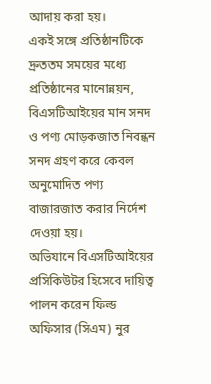আদায় করা হয়।
একই সঙ্গে প্রতিষ্ঠানটিকে দ্রুততম সময়ের মধ্যে প্রতিষ্ঠানের মানোন্নয়ন, বিএসটিআইয়ের মান সনদ ও পণ্য মোড়কজাত নিবন্ধন সনদ গ্রহণ করে কেবল অনুমোদিত পণ্য বাজারজাত করার নির্দেশ দেওয়া হয়।
অভিযানে বিএসটিআইয়ের প্রসিকিউটর হিসেবে দায়িত্ব পালন করেন ফিল্ড অফিসার (সিএম) নুর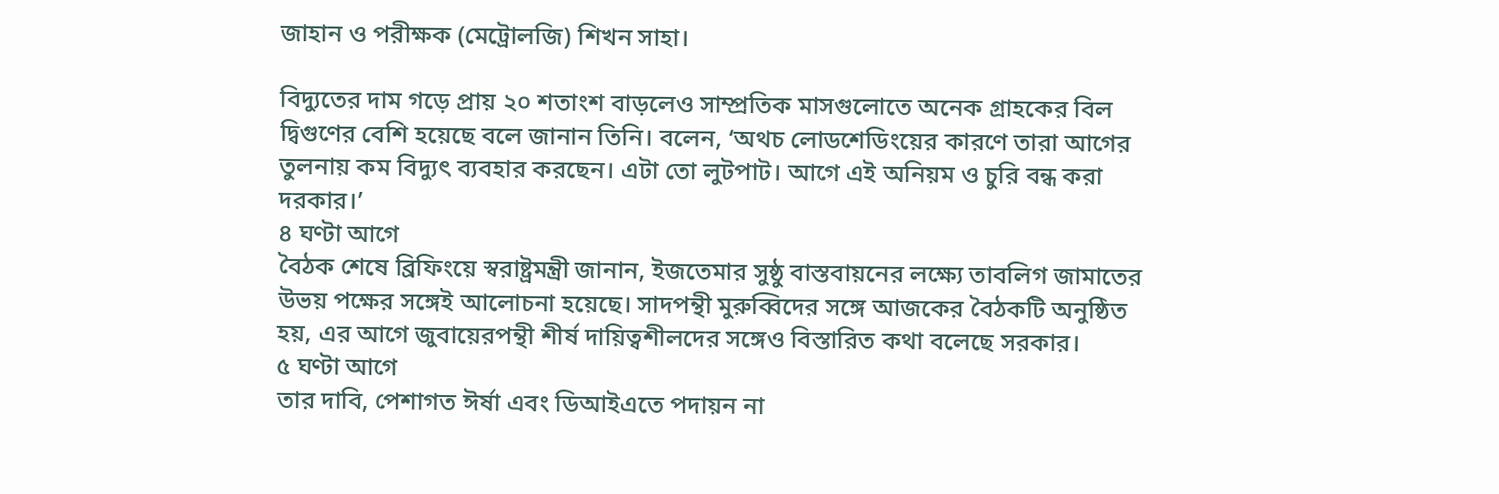জাহান ও পরীক্ষক (মেট্রোলজি) শিখন সাহা।

বিদ্যুতের দাম গড়ে প্রায় ২০ শতাংশ বাড়লেও সাম্প্রতিক মাসগুলোতে অনেক গ্রাহকের বিল দ্বিগুণের বেশি হয়েছে বলে জানান তিনি। বলেন, ‘অথচ লোডশেডিংয়ের কারণে তারা আগের তুলনায় কম বিদ্যুৎ ব্যবহার করছেন। এটা তো লুটপাট। আগে এই অনিয়ম ও চুরি বন্ধ করা দরকার।’
৪ ঘণ্টা আগে
বৈঠক শেষে ব্রিফিংয়ে স্বরাষ্ট্রমন্ত্রী জানান, ইজতেমার সুষ্ঠু বাস্তবায়নের লক্ষ্যে তাবলিগ জামাতের উভয় পক্ষের সঙ্গেই আলোচনা হয়েছে। সাদপন্থী মুরুব্বিদের সঙ্গে আজকের বৈঠকটি অনুষ্ঠিত হয়, এর আগে জুবায়েরপন্থী শীর্ষ দায়িত্বশীলদের সঙ্গেও বিস্তারিত কথা বলেছে সরকার।
৫ ঘণ্টা আগে
তার দাবি, পেশাগত ঈর্ষা এবং ডিআইএতে পদায়ন না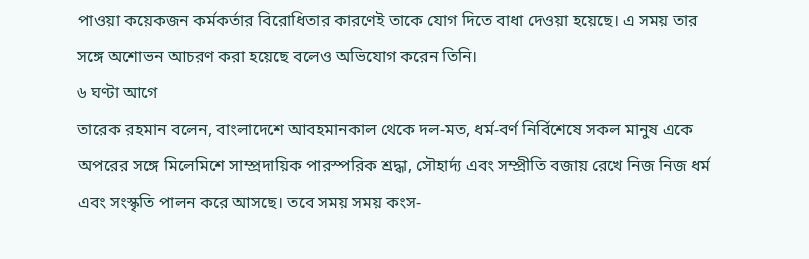পাওয়া কয়েকজন কর্মকর্তার বিরোধিতার কারণেই তাকে যোগ দিতে বাধা দেওয়া হয়েছে। এ সময় তার সঙ্গে অশোভন আচরণ করা হয়েছে বলেও অভিযোগ করেন তিনি।
৬ ঘণ্টা আগে
তারেক রহমান বলেন, বাংলাদেশে আবহমানকাল থেকে দল-মত, ধর্ম-বর্ণ নির্বিশেষে সকল মানুষ একে অপরের সঙ্গে মিলেমিশে সাম্প্রদায়িক পারস্পরিক শ্রদ্ধা, সৌহার্দ্য এবং সম্প্রীতি বজায় রেখে নিজ নিজ ধর্ম এবং সংস্কৃতি পালন করে আসছে। তবে সময় সময় কংস-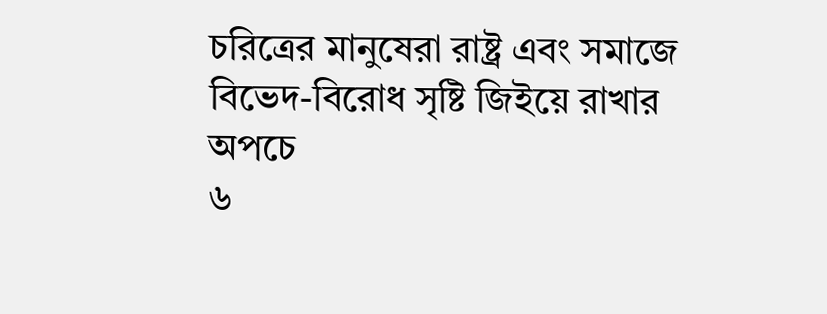চরিত্রের মানুষেরা রাষ্ট্র এবং সমাজে বিভেদ-বিরোধ সৃষ্টি জিইয়ে রাখার অপচে
৬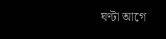ঘণ্টা আগে